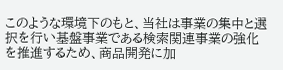このような環境下のもと、当社は事業の集中と選択を行い基盤事業である検索関連事業の強化を推進するため、商品開発に加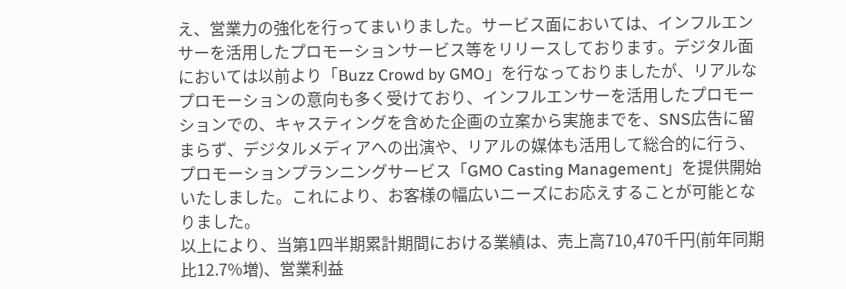え、営業力の強化を行ってまいりました。サービス面においては、インフルエンサーを活用したプロモーションサービス等をリリースしております。デジタル面においては以前より「Buzz Crowd by GMO」を行なっておりましたが、リアルなプロモーションの意向も多く受けており、インフルエンサーを活用したプロモーションでの、キャスティングを含めた企画の立案から実施までを、SNS広告に留まらず、デジタルメディアへの出演や、リアルの媒体も活用して総合的に行う、プロモーションプランニングサービス「GMO Casting Management」を提供開始いたしました。これにより、お客様の幅広いニーズにお応えすることが可能となりました。
以上により、当第1四半期累計期間における業績は、売上高710,470千円(前年同期比12.7%増)、営業利益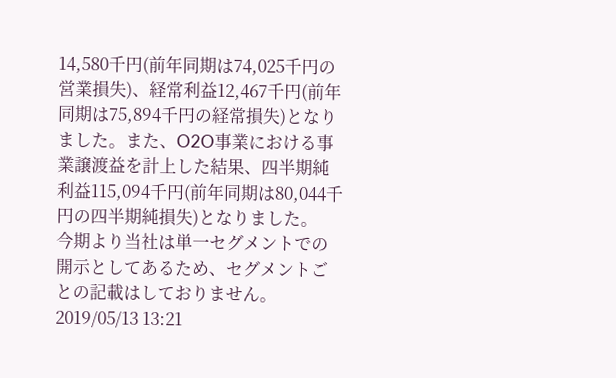14,580千円(前年同期は74,025千円の営業損失)、経常利益12,467千円(前年同期は75,894千円の経常損失)となりました。また、O2O事業における事業譲渡益を計上した結果、四半期純利益115,094千円(前年同期は80,044千円の四半期純損失)となりました。
今期より当社は単一セグメントでの開示としてあるため、セグメントごとの記載はしておりません。
2019/05/13 13:21